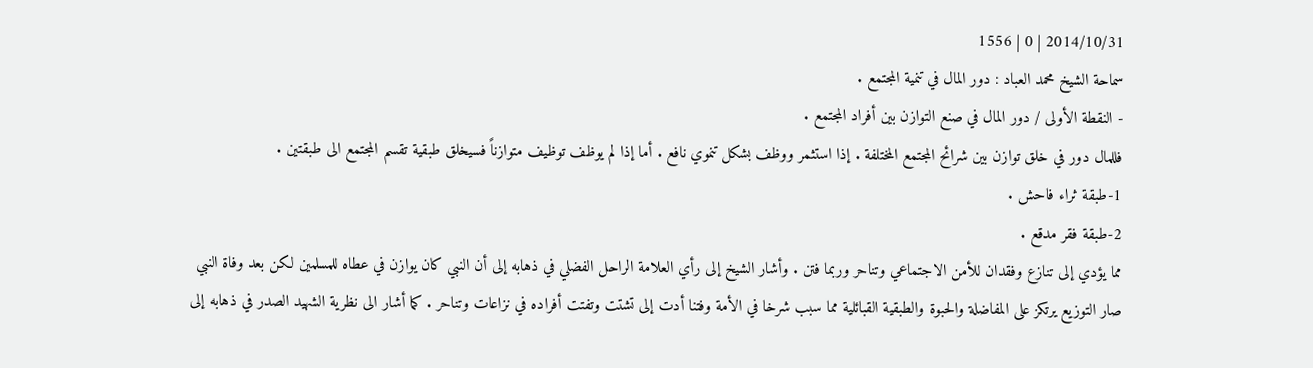2014/10/31 | 0 | 1556
سماحة الشيخ محمد العباد : دور المال في تنمية المجتمع .
- النقطة الأولى / دور المال في صنع التوازن بين أفراد المجتمع .
فللمال دور في خلق توازن بين شرائح المجتمع المختلفة . إذا استثمر ووظف بشكل تنموي نافع . أما إذا لم يوظف توظيف متوازناً فسيخلق طبقية تقسم المجتمع الى طبقتين .
1-طبقة ثراء فاحش .
2-طبقة فقر مدقع .
مما يؤدي إلى تنازع وفقدان للأمن الاجتماعي وتناحر وربما فتن . وأشار الشيخ إلى رأي العلامة الراحل الفضلي في ذهابه إلى أن النبي كان يوازن في عطاه للمسلمين لكن بعد وفاة النبي صار التوزيع يرتكز على المفاضلة والحبوة والطبقية القبائلية مما سبب شرخا في الأمة وفتنا أدت إلى تشتت وتفتت أفراده في نزاعات وتناحر . كما أشار الى نظرية الشهيد الصدر في ذهابه إلى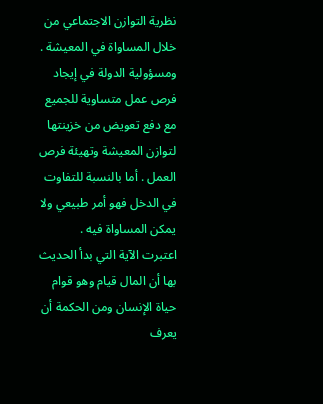نظرية التوازن الاجتماعي من خلال المساواة في المعيشة . ومسؤولية الدولة في إيجاد فرص عمل متساوية للجميع مع دفع تعويض من خزينتها لتوازن المعيشة وتهيئة فرص العمل . أما بالنسبة للتفاوت في الدخل فهو أمر طبيعي ولا يمكن المساواة فيه .
اعتبرت الآية التي بدأ الحديث بها أن المال قيام وهو قوام حياة الإنسان ومن الحكمة أن يعرف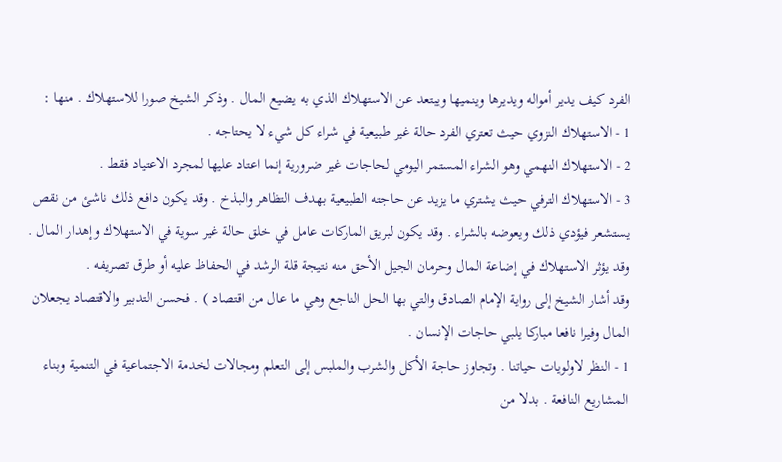الفرد كيف يدير أمواله ويديرها وينميها ويبتعد عن الاستهلاك الذي به يضيع المال . وذكر الشيخ صورا للاستهلاك . منها :
1 - الاستهلاك النزوي حيث تعتري الفرد حالة غير طبيعية في شراء كل شيء لا يحتاجه .
2 - الاستهلاك النهمي وهو الشراء المستمر اليومي لحاجات غير ضرورية إنما اعتاد عليها لمجرد الاعتياد فقط .
3 - الاستهلاك الترفي حيث يشتري ما يزيد عن حاجته الطبيعية بهدف التظاهر والبذخ . وقد يكون دافع ذلك ناشئ من نقص يستشعر فيؤدي ذلك ويعوضه بالشراء . وقد يكون لبريق الماركات عامل في خلق حالة غير سوية في الاستهلاك وإهدار المال . وقد يؤثر الاستهلاك في إضاعة المال وحرمان الجيل الأحق منه نتيجة قلة الرشد في الحفاظ عليه أو طرق تصريفه .
وقد أشار الشيخ إلى رواية الإمام الصادق والتي بها الحل الناجع وهي ما عال من اقتصاد ) . فحسن التدبير والاقتصاد يجعلان المال وفيرا نافعا مباركا يلبي حاجات الإنسان .
1 - النظر لاولويات حياتنا . وتجاوز حاجة الأكل والشرب والملبس إلى التعلم ومجالات لخدمة الاجتماعية في التنمية وبناء المشاريع النافعة . بدلا من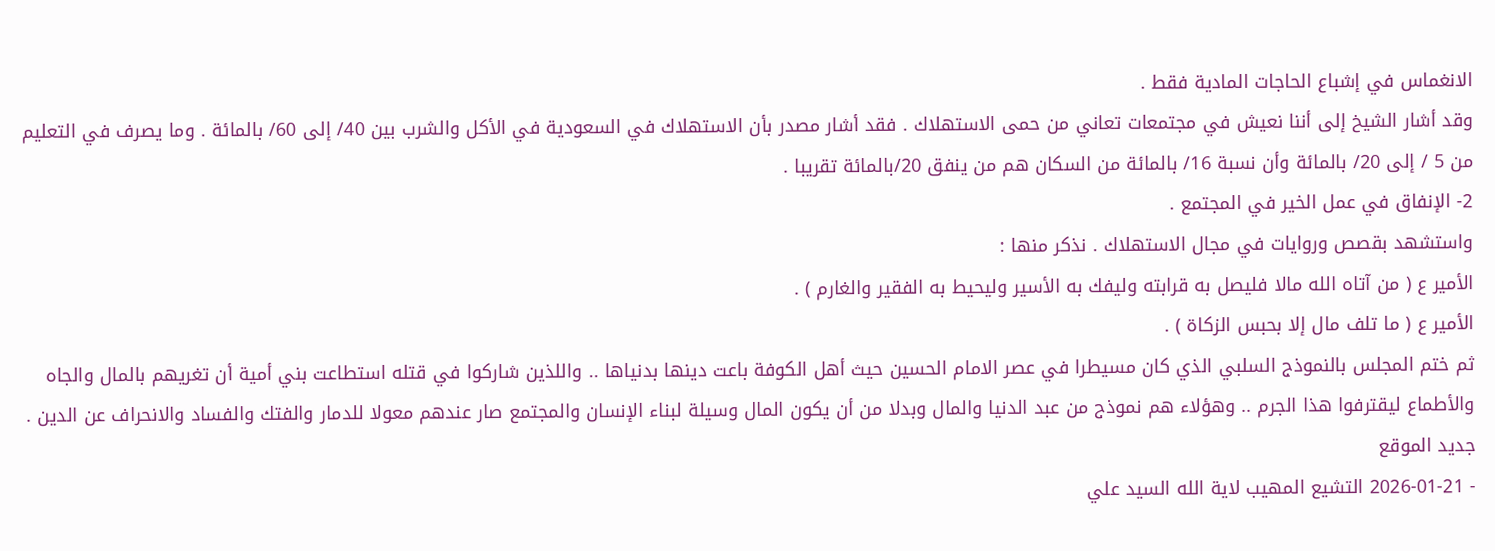الانغماس في إشباع الحاجات المادية فقط .
وقد أشار الشيخ إلى أننا نعيش في مجتمعات تعاني من حمى الاستهلاك . فقد أشار مصدر بأن الاستهلاك في السعودية في الأكل والشرب بين 40/ إلى 60/ بالمائة . وما يصرف في التعليم من 5 / إلى 20/ بالمائة وأن نسبة 16/ بالمائة من السكان هم من ينفق 20/بالمائة تقريبا .
2- الإنفاق في عمل الخير في المجتمع .
واستشهد بقصص وروايات في مجال الاستهلاك . نذكر منها :
الأمير ع ( من آتاه الله مالا فليصل به قرابته وليفك به الأسير وليحيط به الفقير والغارم ) .
الأمير ع ( ما تلف مال إلا بحبس الزكاة ) .
ثم ختم المجلس بالنموذج السلبي الذي كان مسيطرا في عصر الامام الحسين حيث أهل الكوفة باعت دينها بدنياها .. واللذين شاركوا في قتله استطاعت بني أمية أن تغريهم بالمال والجاه والأطماع ليقترفوا هذا الجرم .. وهؤلاء هم نموذج من عبد الدنيا والمال وبدلا من أن يكون المال وسيلة لبناء الإنسان والمجتمع صار عندهم معولا للدمار والفتك والفساد والانحراف عن الدين .
جديد الموقع
- 2026-01-21 التشيع المهيب لاية الله السيد علي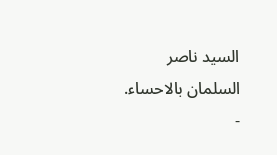السيد ناصر السلمان بالاحساء.
-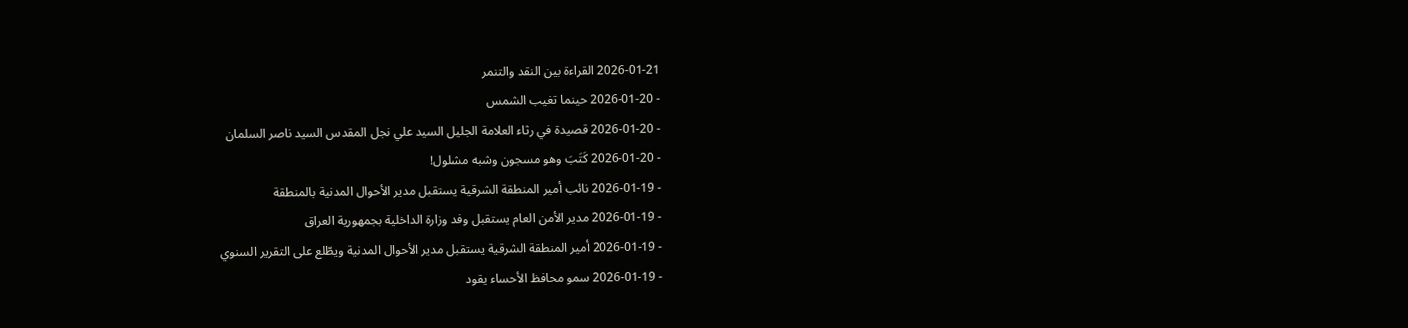2026-01-21 القراءة بين النقد والتنمر
- 2026-01-20 حينما تغيب الشمس
- 2026-01-20 قصيدة في رثاء العلامة الجليل السيد علي نجل المقدس السيد ناصر السلمان
- 2026-01-20 كَتَبَ وهو مسجون وشبه مشلول!
- 2026-01-19 نائب أمير المنطقة الشرقية يستقبل مدير الأحوال المدنية بالمنطقة
- 2026-01-19 مدير الأمن العام يستقبل وفد وزارة الداخلية بجمهورية العراق
- 2026-01-19 أمير المنطقة الشرقية يستقبل مدير الأحوال المدنية ويطّلع على التقرير السنوي
- 2026-01-19 سمو محافظ الأحساء يقود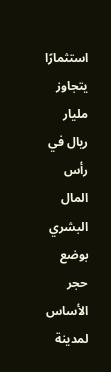استثمارًا يتجاوز مليار ريال في رأس المال البشري بوضع حجر الأساس لمدينة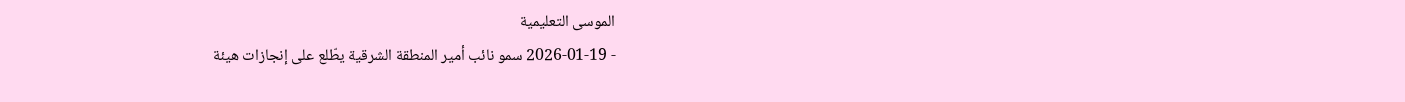الموسى التعليمية
- 2026-01-19 سمو نائب أمير المنطقة الشرقية يطّلع على إنجازات هيئة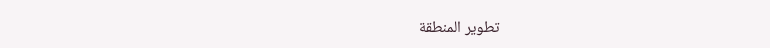تطوير المنطقة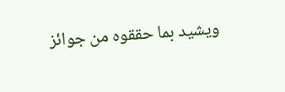ويشيد بما حققوه من جوائز